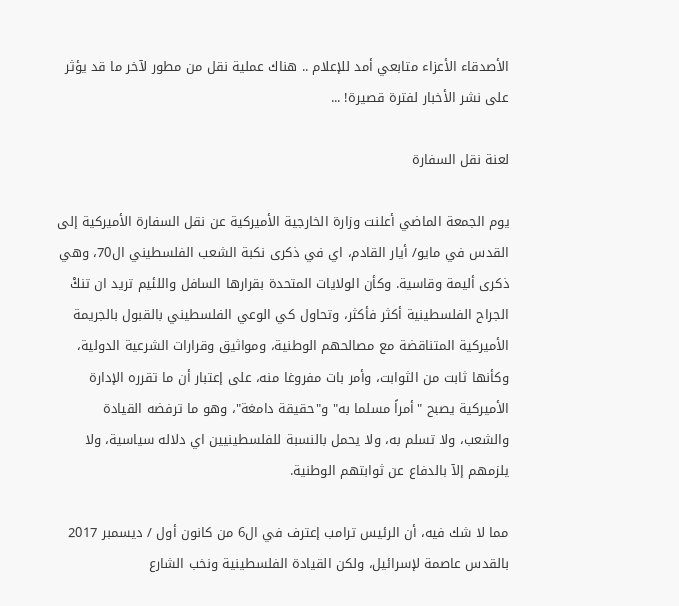الأصدقاء الأعزاء متابعي أمد للإعلام .. هناك عملية نقل من مطور لآخر ما قد يؤثر على نشر الأخبار لفترة قصيرة! ...

لعنة نقل السفارة

يوم الجمعة الماضي أعلنت وزارة الخارجية الأميركية عن نقل السفارة الأميركية إلى القدس في مايو/ أيار القادم، اي في ذكرى نكبة الشعب الفلسطيني ال70، وهي ذكرى أليمة وقاسية. وكأن الولايات المتحدة بقرارها السافل واللئيم تريد ان تنكْ الجراح الفلسطينية أكثر فأكثر، وتحاول كي الوعي الفلسطيني بالقبول بالجريمة الأميركية المتناقضة مع مصالحهم الوطنية، ومواثيق وقرارات الشرعية الدولية، وكأنها ثابت من الثوابت، وأمر بات مفروغا منه، على إعتبار أن ما تقرره الإدارة الأميركية يصبح "أمراً مسلما به" و"حقيقة دامغة"، وهو ما ترفضه القيادة والشعب، ولا تسلم به، ولا يحمل بالنسبة للفلسطينيين اي دلاله سياسية، ولا يلزمهم إلآ بالدفاع عن ثوابتهم الوطنية.

مما لا شك فيه، أن الرئيس ترامب إعترف في ال6 من كانون أول / ديسمبر 2017 بالقدس عاصمة لإسرائيل، ولكن القيادة الفلسطينية ونخب الشارع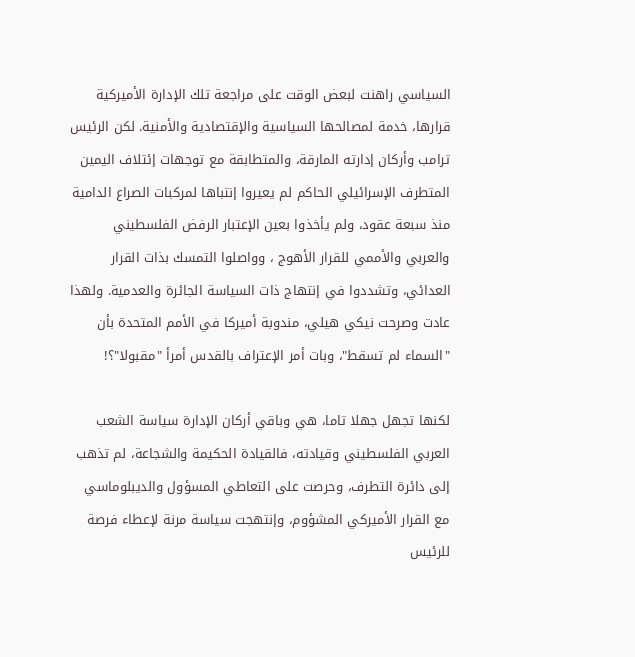السياسي راهنت لبعض الوقت على مراجعة تلك الإدارة الأميركية قرارها، خدمة لمصالحها السياسية والإقتصادية والأمنية. لكن الرئيس ترامب وأركان إدارته المارقة، والمتطابقة مع توجهات إئتلاف اليمين المتطرف الإسرائيلي الحاكم لم يعيروا إنتباها لمركبات الصراع الدامية منذ سبعة عقود، ولم يأخذوا بعين الإعتبار الرفض الفلسطيني والعربي والأممي للقرار الأهوج ، وواصلوا التمسك بذات القرار العدائي، وتشددوا في إنتهاج ذات السياسة الجائرة والعدمية. ولهذا عادت وصرحت نيكي هيلي، مندوبة أميركا في الأمم المتحدة بأن "السماء لم تسقط"، وبات أمر الإعتراف بالقدس أمرأ "مقبولا"؟!

لكنها تجهل جهلا تاما، هي وباقي أركان الإدارة سياسة الشعب العربي الفلسطيني وقيادته، فالقيادة الحكيمة والشجاعة، لم تذهب إلى دائرة التطرف، وحرصت على التعاطي المسؤول والديبلوماسي مع القرار الأميركي المشؤوم، وإنتهجت سياسة مرنة لإعطاء فرصة للرئيس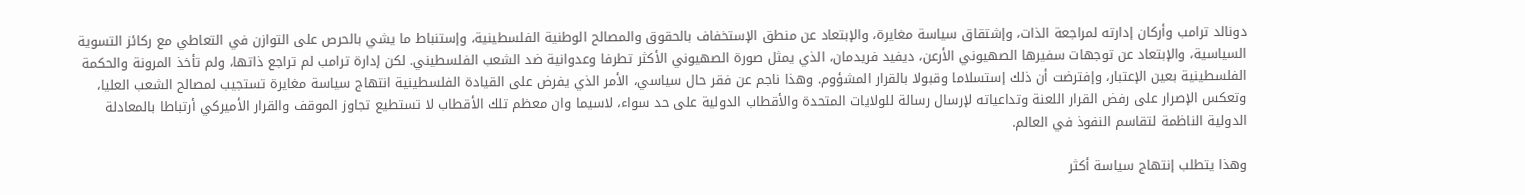دونالد ترامب وأركان إدارته لمراجعة الذات، وإشتقاق سياسة مغايرة، والإبتعاد عن منطق الإستخفاف بالحقوق والمصالح الوطنية الفلسطينية، وإستنباط ما يشي بالحرص على التوازن في التعاطي مع ركائز التسوية السياسية، والإبتعاد عن توجهات سفيرها الصهيوني الأرعن، ديفيد فريدمان، الذي يمثل صورة الصهيوني الأكثر تطرفا وعدوانية ضد الشعب الفلسطيني. لكن إدارة ترامب لم تراجع ذاتها، ولم تأخذ المرونة والحكمة الفلسطينية بعين الإعتبار، وإفترضت أن ذلك إستسلاما وقبولا بالقرار المشؤوم. وهذا ناجم عن فقر حال سياسي، الأمر الذي يفرض على القيادة الفلسطينية انتهاج سياسة مغايرة تستجيب لمصالح الشعب العليا، وتعكس الإصرار على رفض القرار اللعنة وتداعياته لإرسال رسالة للولايات المتحدة والأقطاب الدولية على حد سواء، لاسيما وان معظم تلك الأقطاب لا تستطيع تجاوز الموقف والقرار الأميركي أرتباطا بالمعادلة الدولية الناظمة لتقاسم النفوذ في العالم.

وهذا يتطلب إنتهاج سياسة أكثر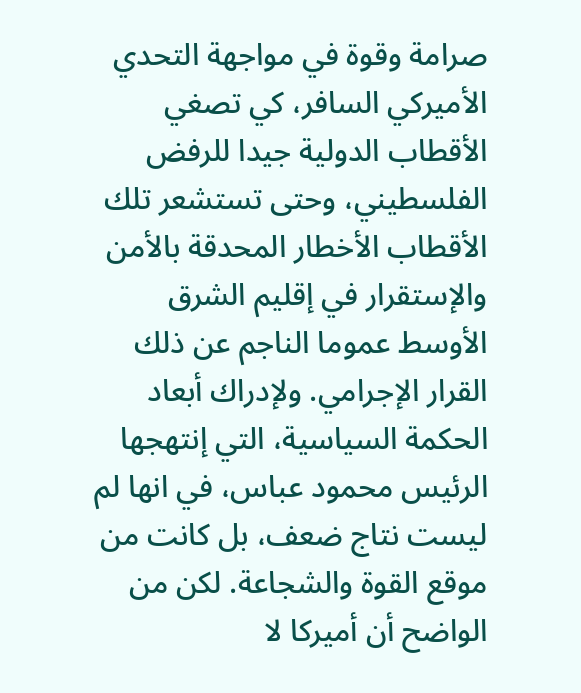صرامة وقوة في مواجهة التحدي الأميركي السافر، كي تصغي الأقطاب الدولية جيدا للرفض الفلسطيني، وحتى تستشعر تلك الأقطاب الأخطار المحدقة بالأمن والإستقرار في إقليم الشرق الأوسط عموما الناجم عن ذلك القرار الإجرامي. ولإدراك أبعاد الحكمة السياسية، التي إنتهجها الرئيس محمود عباس، في انها لم ليست نتاج ضعف، بل كانت من موقع القوة والشجاعة. لكن من الواضح أن أميركا لا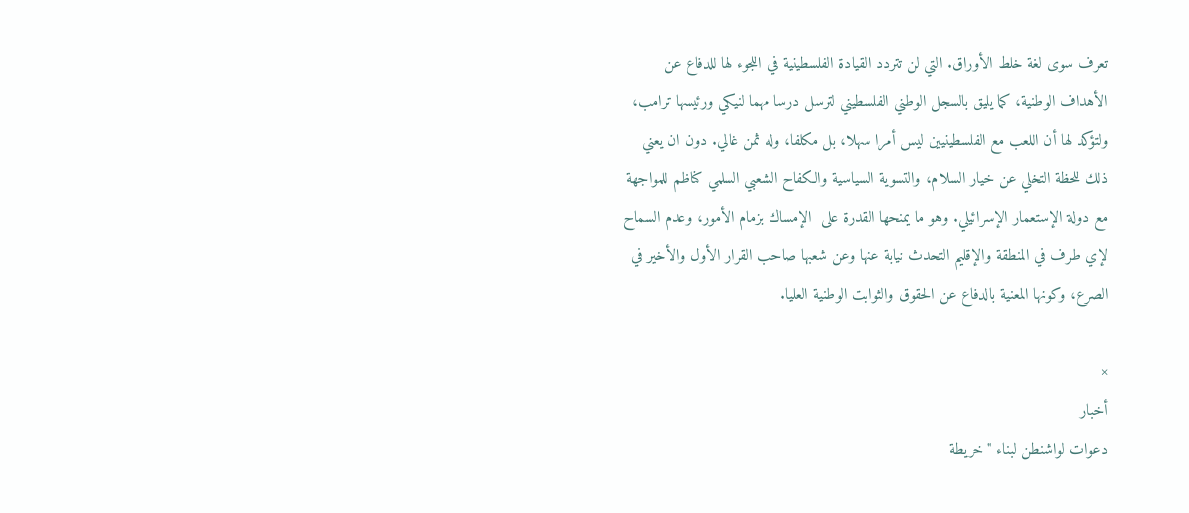تعرف سوى لغة خلط الأوراق. التي لن تتردد القيادة الفلسطينية في اللجوء لها للدفاع عن الأهداف الوطنية، كما يليق بالسجل الوطني الفلسطيني لترسل درسا مهما لنيكي ورئيسها ترامب، ولتؤكد لها أن اللعب مع الفلسطينيين ليس أمرا سهلا، بل مكلفا، وله ثمن غالي. دون ان يعني ذلك للحظة التخلي عن خيار السلام، والتسوية السياسية والكفاح الشعبي السلمي كناظم للمواجهة مع دولة الإستعمار الإسرائيلي. وهو ما يمنحها القدرة على  الإمساك بزمام الأمور، وعدم السماح لإي طرف في المنطقة والإقليم التحدث نيابة عنها وعن شعبها صاحب القرار الأول والأخير في الصرع، وكونها المعنية بالدفاع عن الحقوق والثوابت الوطنية العليا.

×
أخبار
دعوات لواشنطن لبناء "خريطة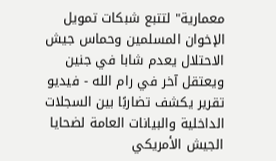معمارية" لتتبع شبكات تمويل الإخوان المسلمين وحماس جيش الاحتلال يعدم شابا في جنين ويعتقل آخر في رام الله - فيديو تقرير يكشف تضاربًا بين السجلات الداخلية والبيانات العامة لضحايا الجيش الأمريكي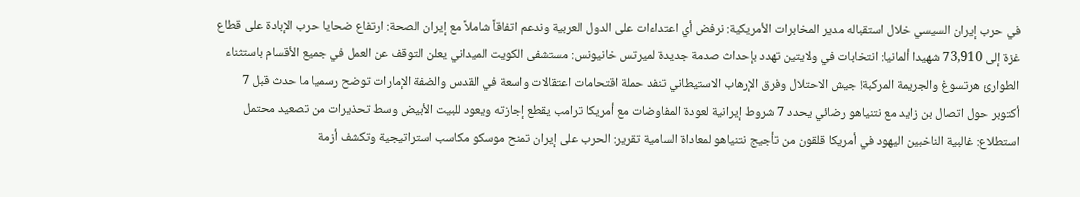في حرب إيران السيسي خلال استقباله مدير المخابرات الأمريكية: نرفض أي اعتداءات على الدول العربية وندعم اتفاقاً شاملاً مع إيران الصحة: ارتفاع ضحايا حرب الإبادة على قطاع غزة إلى 73,910 شهيدا ألمانيا: انتخابات في ولايتين تهدد بإحداث صدمة جديدة لميرتس خانيونس: مستشفى الكويت الميداني يعلن التوقف عن العمل في جميع الأقسام باستثناء الطوارئ هرتسوغ والجريمة المركبة! جيش الاحتلال وفرق الإرهاب الاستيطاني تنفد حملة اقتحامات اعتقالات واسعة في القدس والضفة الإمارات توضح رسميا ما حدث قبل 7 أكتوبر حول اتصال بن زايد مع نتنياهو رضائي يحدد 7 شروط إيرانية لعودة المفاوضات مع أمريكا ترامب يقطع إجازته ويعود للبيت الأبيض وسط تحذيرات من تصعيد محتمل استطلاع: غالبية الناخبين اليهود في أمريكا قلقون من تأجيج نتنياهو لمعاداة السامية تقرير: الحرب على إيران تمنح موسكو مكاسب استراتيجية وتكشف أزمة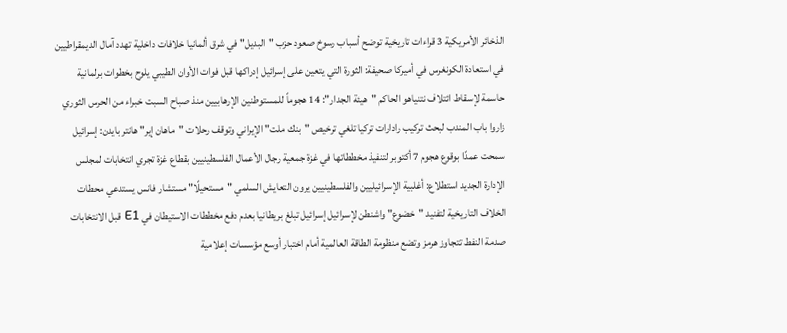الذخائر الأمريكية 3 قراءات تاريخية توضح أسباب رسوخ صعود حزب "البديل" في شرق ألمانيا خلافات داخلية تهدد آمال الديمقراطيين في استعادة الكونغرس في أميركا صحيفة: الثورة التي يتعين على إسرائيل إدراكها قبل فوات الأوان الطيبي يلوح بخطوات برلمانية حاسمة لإسقاط ائتلاف نتنياهو الحاكم "هيئة الجدار": 14 هجوماً للمستوطنين الإرهابيين منذ صباح السبت خبراء من الحرس الثوري زاروا باب المندب لبحث تركيب رادارات تركيا تلغي ترخيص "بنك ملت" الإيراني وتوقف رحلات "ماهان إير" هانتر بايدن: إسرائيل سمحت عمدًا بوقوع هجوم 7 أكتوبر لتنفيذ مخططاتها في غزة جمعية رجال الأعمال الفلسطينيين بقطاع غزة تجري انتخابات لمجلس الإدارة الجديد استطلاع: أغلبية الإسرائيليين والفلسطينيين يرون التعايش السلمي "مستحيلًا" مستشار فانس يستدعي محطات الخلاف التاريخية لتفنيد "خضوع" واشنطن لإسرائيل إسرائيل تبلغ بريطانيا بعدم دفع مخططات الاستيطان في E1 قبل الانتخابات صدمة النفط تتجاوز هرمز وتضع منظومة الطاقة العالمية أمام اختبار أوسع مؤسسات إعلامية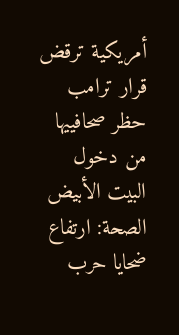أمريكية ترقض قرار ترامب حظر صحافييها من دخول البيت الأبيض الصحة: ارتفاع ضحايا حرب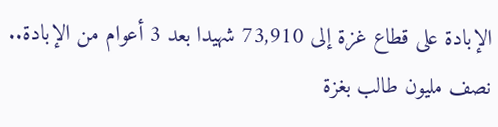الإبادة على قطاع غزة إلى 73,910 شهيدا بعد 3 أعوام من الإبادة.. نصف مليون طالب بغزة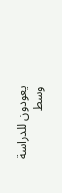يعودون للدراسة وسط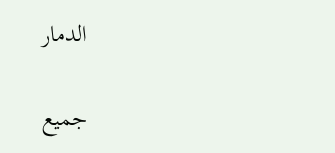الدمار

جميع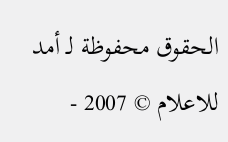الحقوق محفوظة لـ أمد للاعلام © 2007 -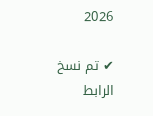2026

✔ تم نسخ الرابط